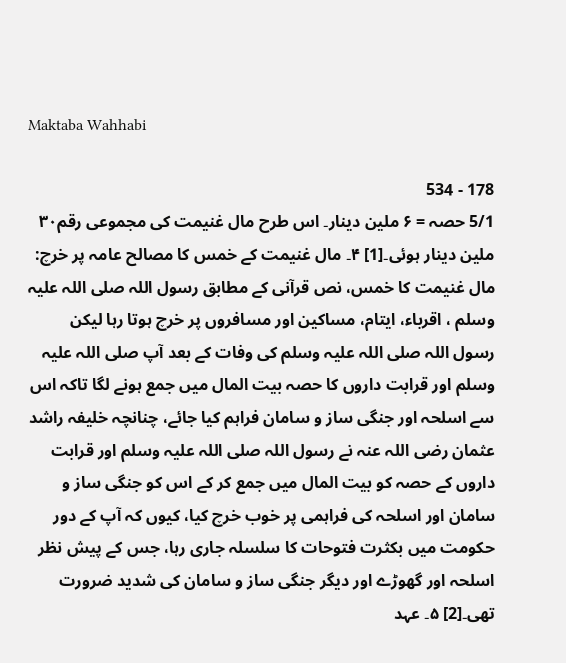Maktaba Wahhabi

178 - 534
5/1 حصہ = ۶ ملین دینار۔ اس طرح مال غنیمت کی مجموعی رقم۳۰ ملین دینار ہوئی۔[1] ۴۔ مال غنیمت کے خمس کا مصالح عامہ پر خرچ: مال غنیمت کا خمس، نص قرآنی کے مطابق رسول اللہ صلی اللہ علیہ وسلم ، اقرباء، ایتام، مساکین اور مسافروں پر خرچ ہوتا رہا لیکن رسول اللہ صلی اللہ علیہ وسلم کی وفات کے بعد آپ صلی اللہ علیہ وسلم اور قرابت داروں کا حصہ بیت المال میں جمع ہونے لگا تاکہ اس سے اسلحہ اور جنگی ساز و سامان فراہم کیا جائے، چنانچہ خلیفہ راشد عثمان رضی اللہ عنہ نے رسول اللہ صلی اللہ علیہ وسلم اور قرابت داروں کے حصہ کو بیت المال میں جمع کر کے اس کو جنگی ساز و سامان اور اسلحہ کی فراہمی پر خوب خرچ کیا، کیوں کہ آپ کے دور حکومت میں بکثرت فتوحات کا سلسلہ جاری رہا، جس کے پیش نظر اسلحہ اور گھوڑے اور دیگر جنگی ساز و سامان کی شدید ضرورت تھی۔[2] ۵۔ عہد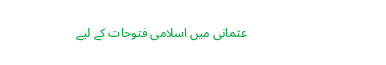عثمانی میں اسلامی فتوحات کے لیے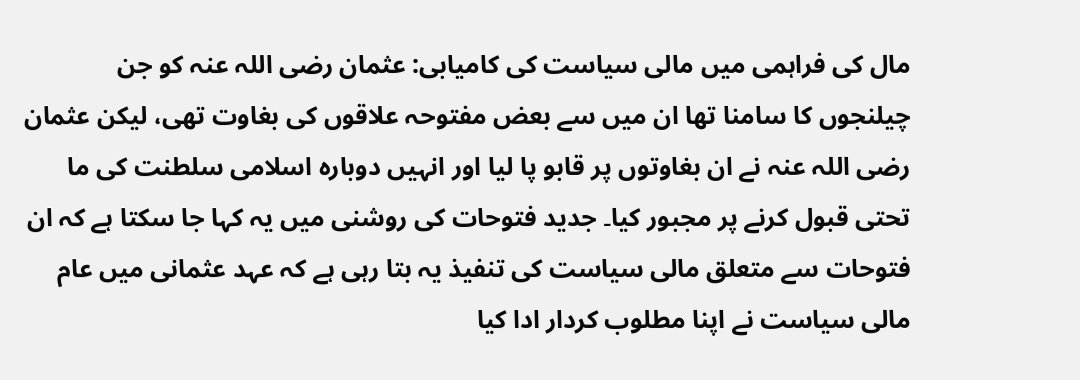مال کی فراہمی میں مالی سیاست کی کامیابی: عثمان رضی اللہ عنہ کو جن چیلنجوں کا سامنا تھا ان میں سے بعض مفتوحہ علاقوں کی بغاوت تھی، لیکن عثمان رضی اللہ عنہ نے ان بغاوتوں پر قابو پا لیا اور انہیں دوبارہ اسلامی سلطنت کی ما تحتی قبول کرنے پر مجبور کیا۔ جدید فتوحات کی روشنی میں یہ کہا جا سکتا ہے کہ ان فتوحات سے متعلق مالی سیاست کی تنفیذ یہ بتا رہی ہے کہ عہد عثمانی میں عام مالی سیاست نے اپنا مطلوب کردار ادا کیا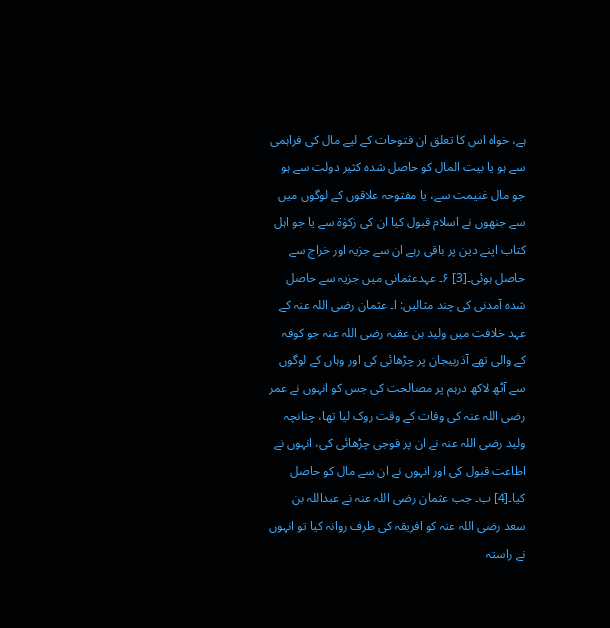ہے، خواہ اس کا تعلق ان فتوحات کے لیے مال کی فراہمی سے ہو یا بیت المال کو حاصل شدہ کثیر دولت سے ہو جو مال غنیمت سے، یا مفتوحہ علاقوں کے لوگوں میں سے جنھوں نے اسلام قبول کیا ان کی زکوٰۃ سے یا جو اہل کتاب اپنے دین پر باقی رہے ان سے جزیہ اور خراج سے حاصل ہوئی۔[3] ۶۔ عہدعثمانی میں جزیہ سے حاصل شدہ آمدنی کی چند مثالیں: ا۔ عثمان رضی اللہ عنہ کے عہد خلافت میں ولید بن عقبہ رضی اللہ عنہ جو کوفہ کے والی تھے آذربیجان پر چڑھائی کی اور وہاں کے لوگوں سے آٹھ لاکھ درہم پر مصالحت کی جس کو انہوں نے عمر رضی اللہ عنہ کی وفات کے وقت روک لیا تھا، چنانچہ ولید رضی اللہ عنہ نے ان پر فوجی چڑھائی کی، انہوں نے اطاعت قبول کی اور انہوں نے ان سے مال کو حاصل کیا۔[4] ب۔ جب عثمان رضی اللہ عنہ نے عبداللہ بن سعد رضی اللہ عنہ کو افریقہ کی طرف روانہ کیا تو انہوں نے راستہ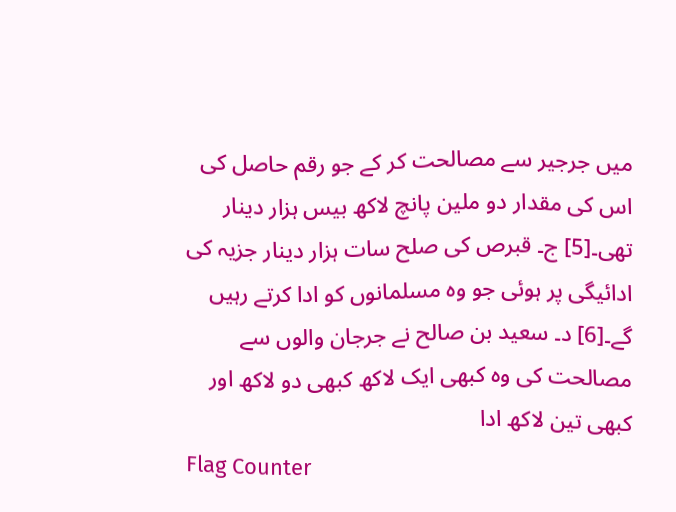میں جرجیر سے مصالحت کر کے جو رقم حاصل کی اس کی مقدار دو ملین پانچ لاکھ بیس ہزار دینار تھی۔[5] ج۔ قبرص کی صلح سات ہزار دینار جزیہ کی ادائیگی پر ہوئی جو وہ مسلمانوں کو ادا کرتے رہیں گے۔[6] د۔ سعید بن صالح نے جرجان والوں سے مصالحت کی وہ کبھی ایک لاکھ کبھی دو لاکھ اور کبھی تین لاکھ ادا
Flag Counter